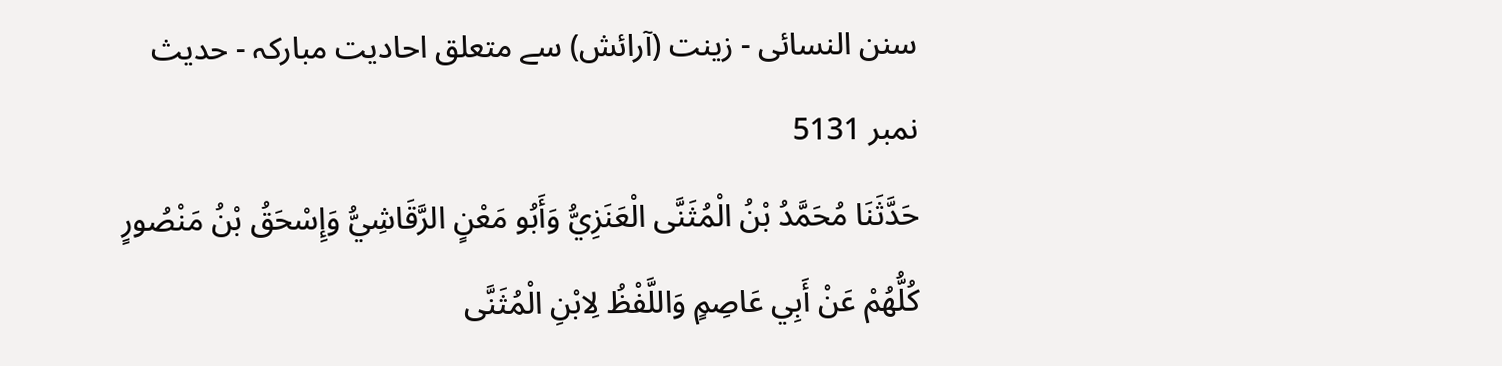سنن النسائی - زینت (آرائش) سے متعلق احادیت مبارکہ - حدیث نمبر 5131
حَدَّثَنَا مُحَمَّدُ بْنُ الْمُثَنَّی الْعَنَزِيُّ وَأَبُو مَعْنٍ الرَّقَاشِيُّ وَإِسْحَقُ بْنُ مَنْصُورٍ کُلُّهُمْ عَنْ أَبِي عَاصِمٍ وَاللَّفْظُ لِابْنِ الْمُثَنَّی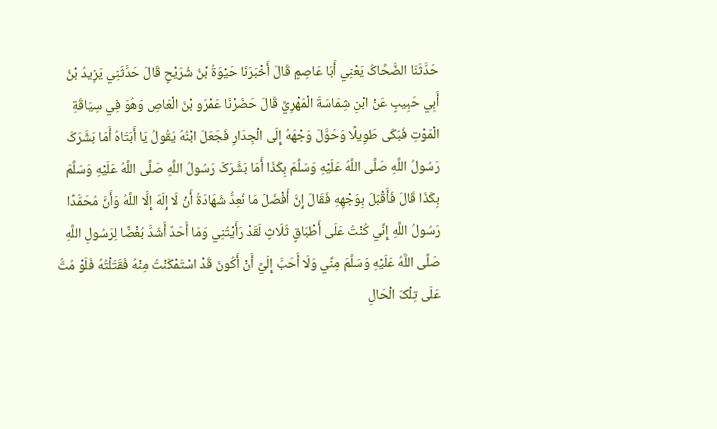حَدَّثَنَا الضَّحَّاکُ يَعْنِي أَبَا عَاصِمٍ قَالَ أَخْبَرَنَا حَيْوَةُ بْنُ شُرَيْحٍ قَالَ حَدَّثَنِي يَزِيدُ بْنُ أَبِي حَبِيبٍ عَنْ ابْنِ شِمَاسَةَ الْمَهْرِيِّ قَالَ حَضَرْنَا عَمْرَو بْنَ الْعَاصِ وَهُوَ فِي سِيَاقَةِ الْمَوْتِ فَبَکَی طَوِيلًا وَحَوَّلَ وَجْهَهُ إِلَی الْجِدَارِ فَجَعَلَ ابْنُهُ يَقُولُ يَا أَبَتَاهُ أَمَا بَشَّرَکَ رَسُولُ اللَّهِ صَلَّی اللَّهُ عَلَيْهِ وَسَلَّمَ بِکَذَا أَمَا بَشَّرَکَ رَسُولُ اللَّهِ صَلَّی اللَّهُ عَلَيْهِ وَسَلَّمَ بِکَذَا قَالَ فَأَقْبَلَ بِوَجْهِهِ فَقَالَ إِنَّ أَفْضَلَ مَا نُعِدُّ شَهَادَةُ أَنْ لَا إِلَهَ إِلَّا اللَّهُ وَأَنَّ مُحَمَّدًا رَسُولُ اللَّهِ إِنِّي کُنْتُ عَلَی أَطْبَاقٍ ثَلَاثٍ لَقَدْ رَأَيْتُنِي وَمَا أَحَدٌ أَشَدَّ بُغْضًا لِرَسُولِ اللَّهِ صَلَّی اللَّهُ عَلَيْهِ وَسَلَّمَ مِنِّي وَلَا أَحَبَّ إِلَيَّ أَنْ أَکُونَ قَدْ اسْتَمْکَنْتُ مِنْهُ فَقَتَلْتُهُ فَلَوْ مُتُّ عَلَی تِلْکَ الْحَالِ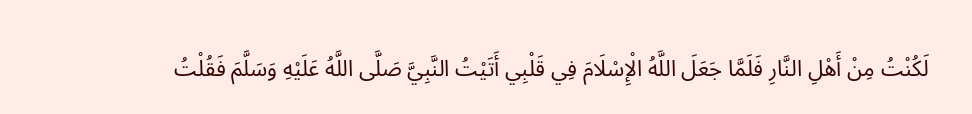لَکُنْتُ مِنْ أَهْلِ النَّارِ فَلَمَّا جَعَلَ اللَّهُ الْإِسْلَامَ فِي قَلْبِي أَتَيْتُ النَّبِيَّ صَلَّی اللَّهُ عَلَيْهِ وَسَلَّمَ فَقُلْتُ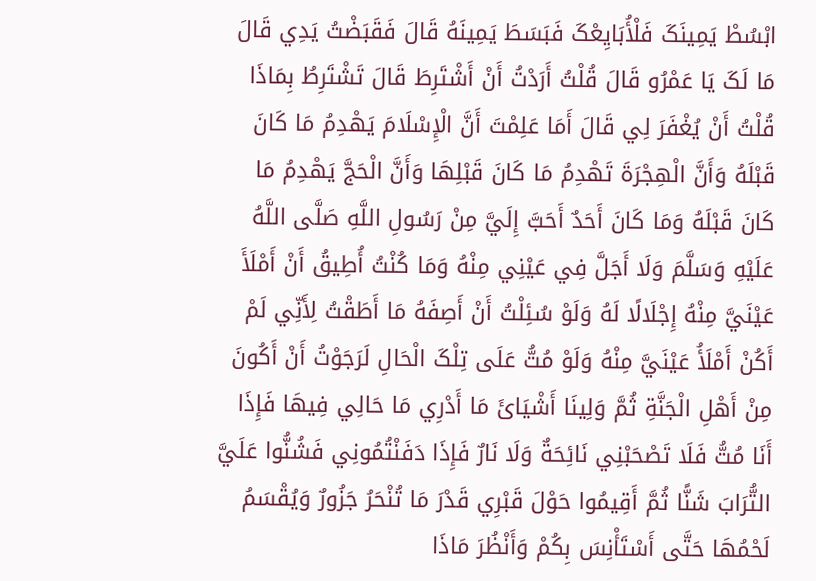ابْسُطْ يَمِينَکَ فَلْأُبَايِعْکَ فَبَسَطَ يَمِينَهُ قَالَ فَقَبَضْتُ يَدِي قَالَ مَا لَکَ يَا عَمْرُو قَالَ قُلْتُ أَرَدْتُ أَنْ أَشْتَرِطَ قَالَ تَشْتَرِطُ بِمَاذَا قُلْتُ أَنْ يُغْفَرَ لِي قَالَ أَمَا عَلِمْتَ أَنَّ الْإِسْلَامَ يَهْدِمُ مَا کَانَ قَبْلَهُ وَأَنَّ الْهِجْرَةَ تَهْدِمُ مَا کَانَ قَبْلِهَا وَأَنَّ الْحَجَّ يَهْدِمُ مَا کَانَ قَبْلَهُ وَمَا کَانَ أَحَدٌ أَحَبَّ إِلَيَّ مِنْ رَسُولِ اللَّهِ صَلَّی اللَّهُ عَلَيْهِ وَسَلَّمَ وَلَا أَجَلَّ فِي عَيْنِي مِنْهُ وَمَا کُنْتُ أُطِيقُ أَنْ أَمْلَأَ عَيْنَيَّ مِنْهُ إِجْلَالًا لَهُ وَلَوْ سُئِلْتُ أَنْ أَصِفَهُ مَا أَطَقْتُ لِأَنِّي لَمْ أَکُنْ أَمْلَأُ عَيْنَيَّ مِنْهُ وَلَوْ مُتُّ عَلَی تِلْکَ الْحَالِ لَرَجَوْتُ أَنْ أَکُونَ مِنْ أَهْلِ الْجَنَّةِ ثُمَّ وَلِينَا أَشْيَائَ مَا أَدْرِي مَا حَالِي فِيهَا فَإِذَا أَنَا مُتُّ فَلَا تَصْحَبْنِي نَائِحَةٌ وَلَا نَارٌ فَإِذَا دَفَنْتُمُونِي فَشُنُّوا عَلَيَّ التُّرَابَ شَنًّا ثُمَّ أَقِيمُوا حَوْلَ قَبْرِي قَدْرَ مَا تُنْحَرُ جَزُورٌ وَيُقْسَمُ لَحْمُهَا حَتَّی أَسْتَأْنِسَ بِکُمْ وَأَنْظُرَ مَاذَا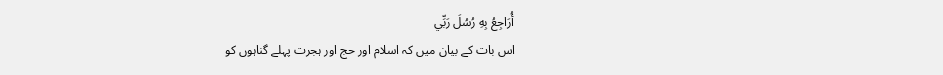أُرَاجِعُ بِهِ رُسُلَ رَبِّي
اس بات کے بیان میں کہ اسلام اور حج اور ہجرت پہلے گناہوں کو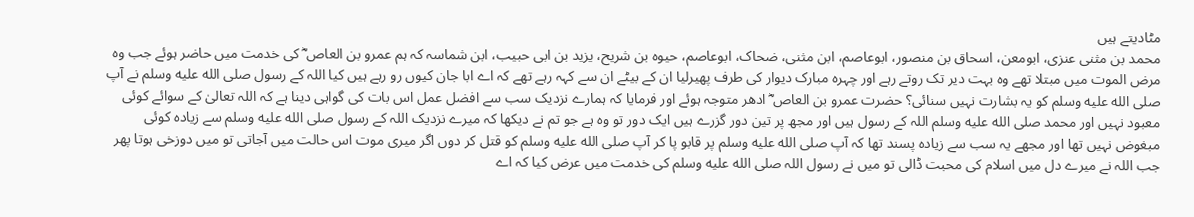مٹادیتے ہیں
محمد بن مثنی عنزی، ابومعن، اسحاق بن منصور، ابوعاصم، ابن مثنی، ضحاک، ابوعاصم، حیوہ بن شریح، یزید بن ابی حبیب، ابن شماسہ کہ ہم عمرو بن العاص ؓ کی خدمت میں حاضر ہوئے جب وہ مرض الموت میں مبتلا تھے وہ بہت دیر تک روتے رہے اور چہرہ مبارک دیوار کی طرف پھیرلیا ان کے بیٹے ان سے کہہ رہے تھے کہ اے ابا جان کیوں رو رہے ہیں کیا اللہ کے رسول صلى الله عليه وسلم نے آپ صلى الله عليه وسلم کو یہ بشارت نہیں سنائی؟ حضرت عمرو بن العاص ؓ ادھر متوجہ ہوئے اور فرمایا کہ ہمارے نزدیک سب سے افضل عمل اس بات کی گواہی دینا ہے کہ اللہ تعالیٰ کے سوائے کوئی معبود نہیں اور محمد صلى الله عليه وسلم اللہ کے رسول ہیں اور مجھ پر تین دور گزرے ہیں ایک دور تو وہ ہے جو تم نے دیکھا کہ میرے نزدیک اللہ کے رسول صلى الله عليه وسلم سے زیادہ کوئی مبغوض نہیں تھا اور مجھے یہ سب سے زیادہ پسند تھا کہ آپ صلى الله عليه وسلم پر قابو پا کر آپ صلى الله عليه وسلم کو قتل کر دوں اگر میری موت اس حالت میں آجاتی تو میں دوزخی ہوتا پھر جب اللہ نے میرے دل میں اسلام کی محبت ڈالی تو میں نے رسول اللہ صلى الله عليه وسلم کی خدمت میں عرض کیا کہ اے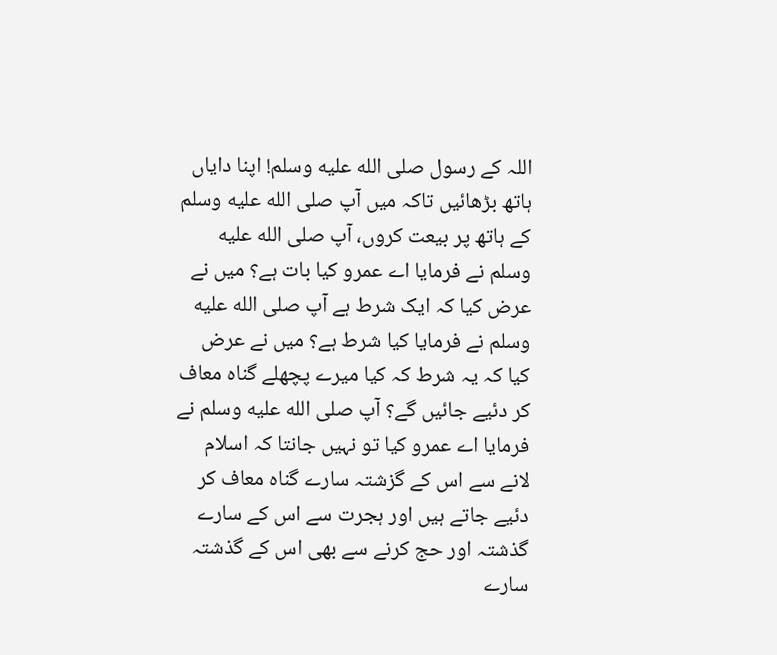اللہ کے رسول صلى الله عليه وسلم! اپنا دایاں ہاتھ بڑھائیں تاکہ میں آپ صلى الله عليه وسلم کے ہاتھ پر بیعت کروں، آپ صلى الله عليه وسلم نے فرمایا اے عمرو کیا بات ہے؟ میں نے عرض کیا کہ ایک شرط ہے آپ صلى الله عليه وسلم نے فرمایا کیا شرط ہے؟ میں نے عرض کیا کہ یہ شرط کہ کیا میرے پچھلے گناہ معاف کر دئیے جائیں گے؟ آپ صلى الله عليه وسلم نے فرمایا اے عمرو کیا تو نہیں جانتا کہ اسلام لانے سے اس کے گزشتہ سارے گناہ معاف کر دئیے جاتے ہیں اور ہجرت سے اس کے سارے گذشتہ اور حج کرنے سے بھی اس کے گذشتہ سارے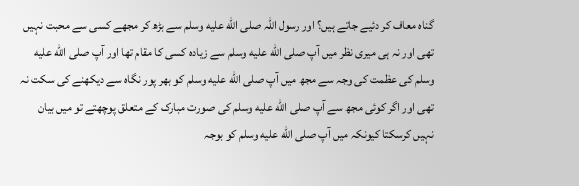گناہ معاف کر دئیے جاتے ہیں؟ اور رسول اللہ صلى الله عليه وسلم سے بڑھ کر مجھے کسی سے محبت نہیں تھی اور نہ ہی میری نظر میں آپ صلى الله عليه وسلم سے زیادہ کسی کا مقام تھا اور آپ صلى الله عليه وسلم کی عظمت کی وجہ سے مجھ میں آپ صلى الله عليه وسلم کو بھر پور نگاہ سے دیکھنے کی سکت نہ تھی اور اگر کوئی مجھ سے آپ صلى الله عليه وسلم کی صورت مبارک کے متعلق پوچھتے تو میں بیان نہیں کرسکتا کیونکہ میں آپ صلى الله عليه وسلم کو بوجہ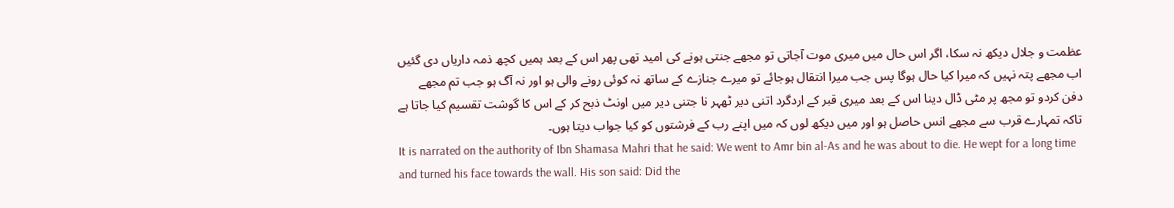عظمت و جلال دیکھ نہ سکا، اگر اس حال میں میری موت آجاتی تو مجھے جنتی ہونے کی امید تھی پھر اس کے بعد ہمیں کچھ ذمہ داریاں دی گئیں اب مجھے پتہ نہیں کہ میرا کیا حال ہوگا پس جب میرا انتقال ہوجائے تو میرے جنازے کے ساتھ نہ کوئی رونے والی ہو اور نہ آگ ہو جب تم مجھے دفن کردو تو مجھ پر مٹی ڈال دینا اس کے بعد میری قبر کے اردگرد اتنی دیر ٹھہر نا جتنی دیر میں اونٹ ذبح کر کے اس کا گوشت تقسیم کیا جاتا ہے تاکہ تمہارے قرب سے مجھے انس حاصل ہو اور میں دیکھ لوں کہ میں اپنے رب کے فرشتوں کو کیا جواب دیتا ہوں۔
It is narrated on the authority of Ibn Shamasa Mahri that he said: We went to Amr bin al-As and he was about to die. He wept for a long time and turned his face towards the wall. His son said: Did the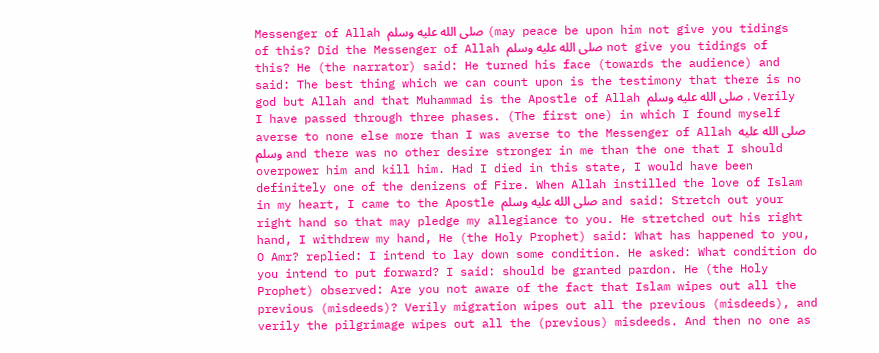Messenger of Allah صلى الله عليه وسلم (may peace be upon him not give you tidings of this? Did the Messenger of Allah صلى الله عليه وسلم not give you tidings of this? He (the narrator) said: He turned his face (towards the audience) and said: The best thing which we can count upon is the testimony that there is no god but Allah and that Muhammad is the Apostle of Allah صلى الله عليه وسلم . Verily I have passed through three phases. (The first one) in which I found myself averse to none else more than I was averse to the Messenger of Allah صلى الله عليه وسلم and there was no other desire stronger in me than the one that I should overpower him and kill him. Had I died in this state, I would have been definitely one of the denizens of Fire. When Allah instilled the love of Islam in my heart, I came to the Apostle صلى الله عليه وسلم and said: Stretch out your right hand so that may pledge my allegiance to you. He stretched out his right hand, I withdrew my hand, He (the Holy Prophet) said: What has happened to you, O Amr? replied: I intend to lay down some condition. He asked: What condition do you intend to put forward? I said: should be granted pardon. He (the Holy Prophet) observed: Are you not aware of the fact that Islam wipes out all the previous (misdeeds)? Verily migration wipes out all the previous (misdeeds), and verily the pilgrimage wipes out all the (previous) misdeeds. And then no one as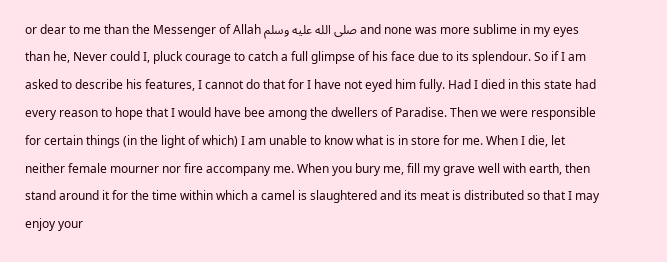or dear to me than the Messenger of Allah صلى الله عليه وسلم and none was more sublime in my eyes than he, Never could I, pluck courage to catch a full glimpse of his face due to its splendour. So if I am asked to describe his features, I cannot do that for I have not eyed him fully. Had I died in this state had every reason to hope that I would have bee among the dwellers of Paradise. Then we were responsible for certain things (in the light of which) I am unable to know what is in store for me. When I die, let neither female mourner nor fire accompany me. When you bury me, fill my grave well with earth, then stand around it for the time within which a camel is slaughtered and its meat is distributed so that I may enjoy your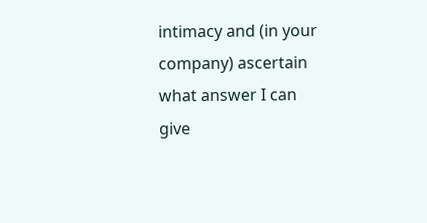intimacy and (in your company) ascertain what answer I can give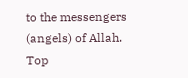to the messengers (angels) of Allah.
Top